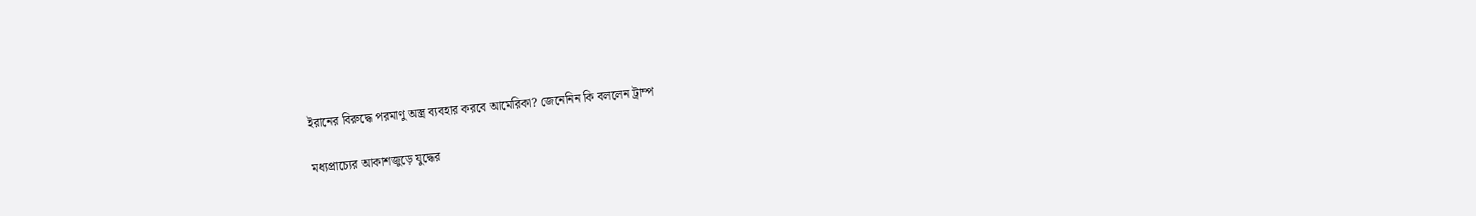ইরানের বিরুদ্ধে পরমাণু অস্ত্র ব্যবহার করবে আমেরিকা? জেনেনিন কি বললেন ট্রাম্প

মধ্যপ্রাচ্যের আকাশজুড়ে যুদ্ধের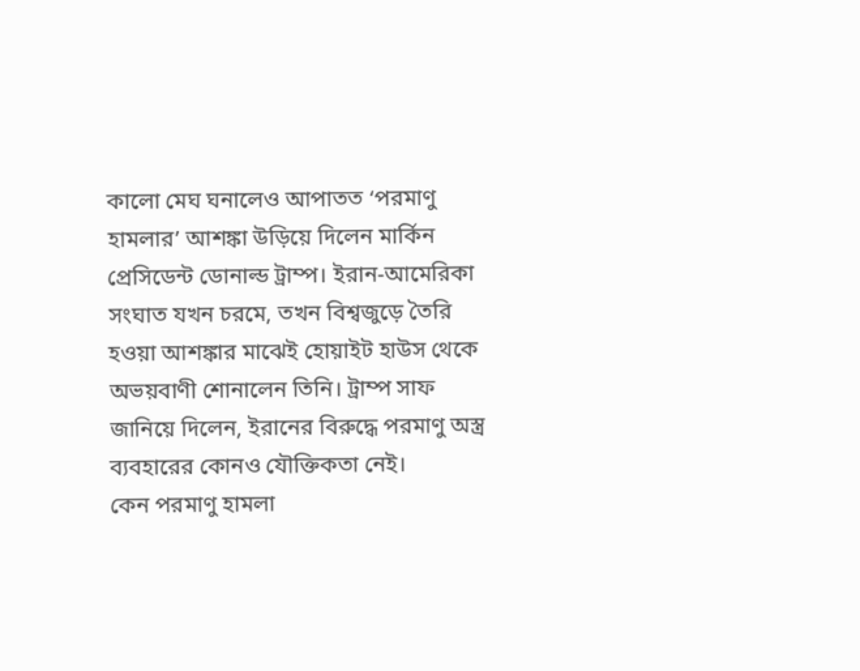কালো মেঘ ঘনালেও আপাতত ‘পরমাণু হামলার’ আশঙ্কা উড়িয়ে দিলেন মার্কিন প্রেসিডেন্ট ডোনাল্ড ট্রাম্প। ইরান-আমেরিকা সংঘাত যখন চরমে, তখন বিশ্বজুড়ে তৈরি হওয়া আশঙ্কার মাঝেই হোয়াইট হাউস থেকে অভয়বাণী শোনালেন তিনি। ট্রাম্প সাফ জানিয়ে দিলেন, ইরানের বিরুদ্ধে পরমাণু অস্ত্র ব্যবহারের কোনও যৌক্তিকতা নেই।
কেন পরমাণু হামলা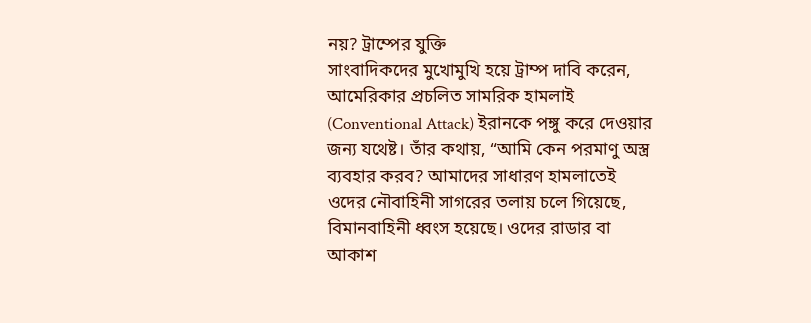নয়? ট্রাম্পের যুক্তি
সাংবাদিকদের মুখোমুখি হয়ে ট্রাম্প দাবি করেন, আমেরিকার প্রচলিত সামরিক হামলাই (Conventional Attack) ইরানকে পঙ্গু করে দেওয়ার জন্য যথেষ্ট। তাঁর কথায়, “আমি কেন পরমাণু অস্ত্র ব্যবহার করব? আমাদের সাধারণ হামলাতেই ওদের নৌবাহিনী সাগরের তলায় চলে গিয়েছে, বিমানবাহিনী ধ্বংস হয়েছে। ওদের রাডার বা আকাশ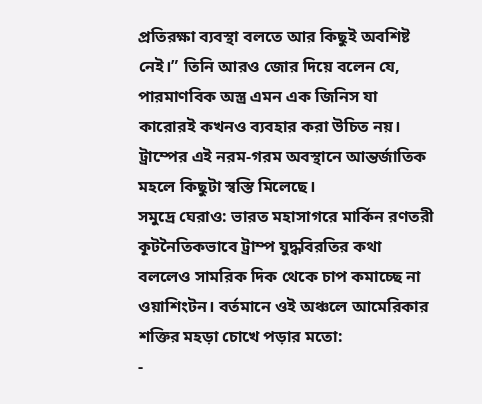প্রতিরক্ষা ব্যবস্থা বলতে আর কিছুই অবশিষ্ট নেই।” তিনি আরও জোর দিয়ে বলেন যে, পারমাণবিক অস্ত্র এমন এক জিনিস যা কারোরই কখনও ব্যবহার করা উচিত নয়। ট্রাম্পের এই নরম-গরম অবস্থানে আন্তর্জাতিক মহলে কিছুটা স্বস্তি মিলেছে।
সমুদ্রে ঘেরাও: ভারত মহাসাগরে মার্কিন রণতরী
কূটনৈতিকভাবে ট্রাম্প যুদ্ধবিরতির কথা বললেও সামরিক দিক থেকে চাপ কমাচ্ছে না ওয়াশিংটন। বর্তমানে ওই অঞ্চলে আমেরিকার শক্তির মহড়া চোখে পড়ার মতো:
-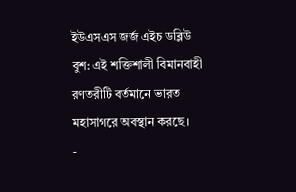ইউএসএস জর্জ এইচ ডব্লিউ বুশ: এই শক্তিশালী বিমানবাহী রণতরীটি বর্তমানে ভারত মহাসাগরে অবস্থান করছে।
-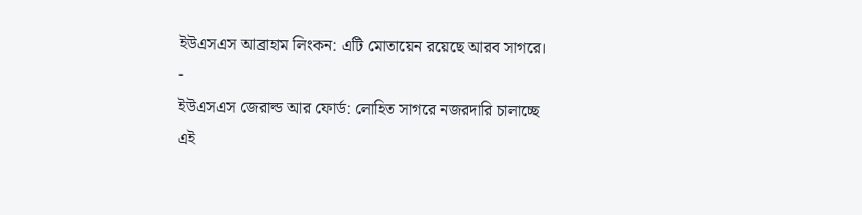ইউএসএস আব্রাহাম লিংকন: এটি মোতায়েন রয়েছে আরব সাগরে।
-
ইউএসএস জেরাল্ড আর ফোর্ড: লোহিত সাগরে নজরদারি চালাচ্ছে এই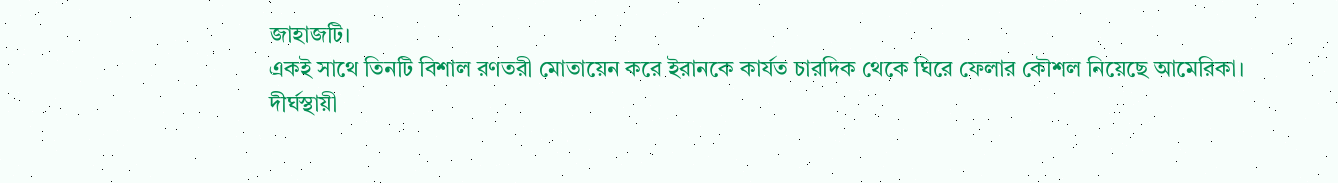জাহাজটি।
একই সাথে তিনটি বিশাল রণতরী মোতায়েন করে ইরানকে কার্যত চারদিক থেকে ঘিরে ফেলার কৌশল নিয়েছে আমেরিকা।
দীর্ঘস্থায়ী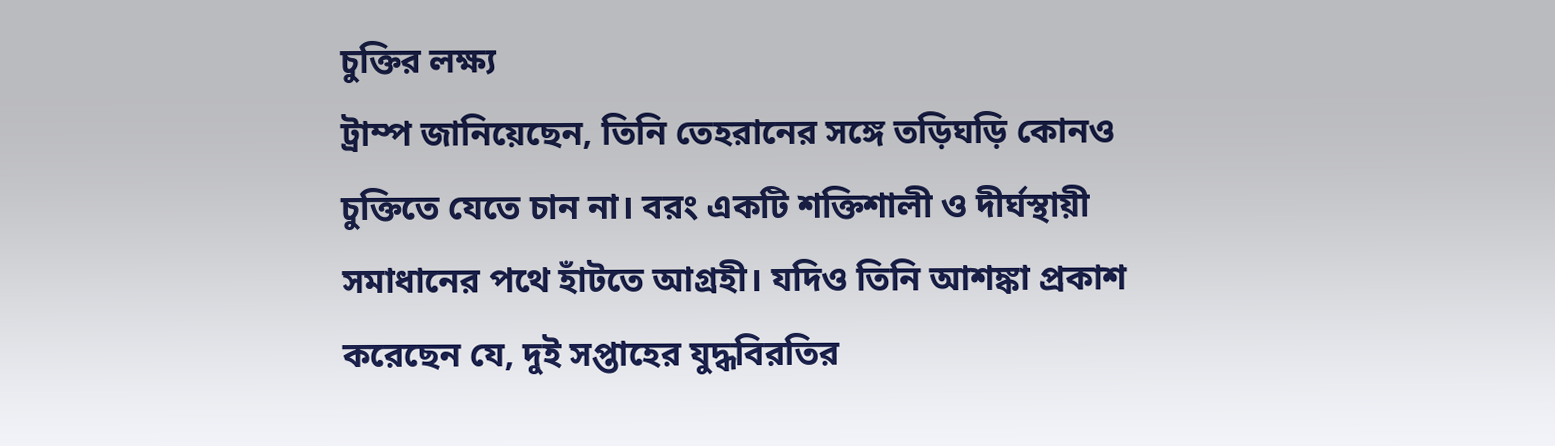চুক্তির লক্ষ্য
ট্রাম্প জানিয়েছেন, তিনি তেহরানের সঙ্গে তড়িঘড়ি কোনও চুক্তিতে যেতে চান না। বরং একটি শক্তিশালী ও দীর্ঘস্থায়ী সমাধানের পথে হাঁটতে আগ্রহী। যদিও তিনি আশঙ্কা প্রকাশ করেছেন যে, দুই সপ্তাহের যুদ্ধবিরতির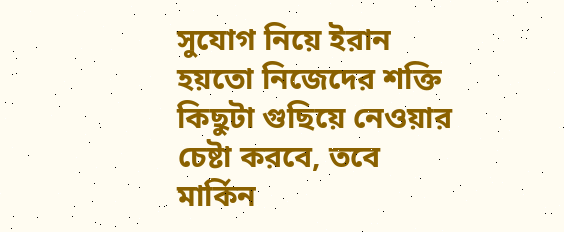সুযোগ নিয়ে ইরান হয়তো নিজেদের শক্তি কিছুটা গুছিয়ে নেওয়ার চেষ্টা করবে, তবে মার্কিন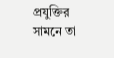প্রযুক্তির সামনে তা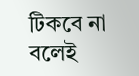টিকবে না বলেই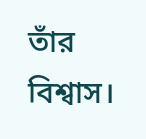তাঁর বিশ্বাস।